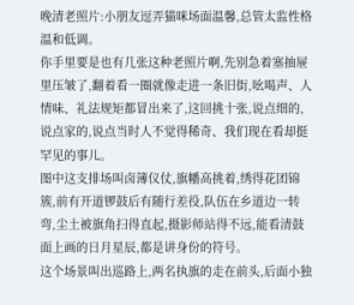晚清老照片:小朋友逗弄猫咪场面温馨,总管太监性格温和低调。
你手里要是也有几张这种老照片啊,先别急着塞抽屉里压皱了,翻着看一圈就像走进一条旧街,吆喝声、人情味、礼法规矩都冒出来了,这回挑十张,说点细的,说点家的,说点当时人不觉得稀奇、我们现在看却挺罕见的事儿。
图中这支排场叫卤簿仪仗,旗幡高挑着,绣得花团锦簇,前有开道锣鼓后有随行差役,队伍在乡道边一转弯,尘土被旗角扫得直起,摄影师站得不远,能看清鼓面上画的日月星辰,都是讲身份的符号。
这个场景叫出巡路上,两名执旗的走在前头,后面小独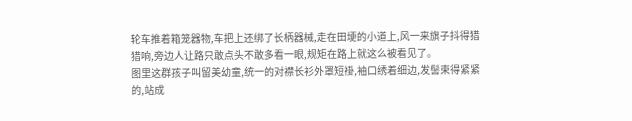轮车推着箱笼器物,车把上还绑了长柄器械,走在田埂的小道上,风一来旗子抖得猎猎响,旁边人让路只敢点头不敢多看一眼,规矩在路上就这么被看见了。
图里这群孩子叫留美幼童,统一的对襟长衫外罩短褂,袖口绣着细边,发髻束得紧紧的,站成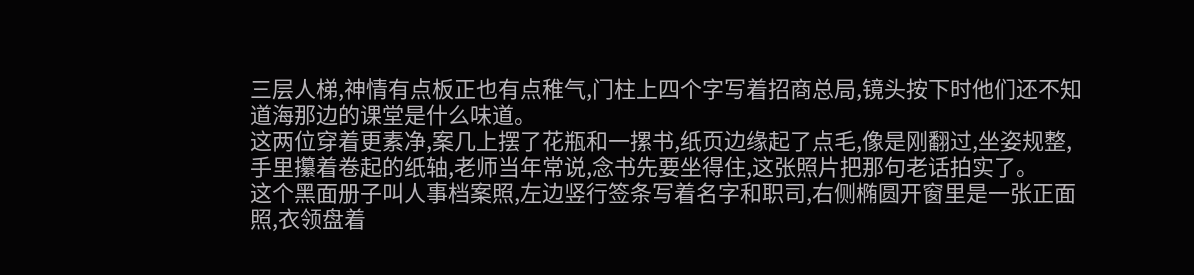三层人梯,神情有点板正也有点稚气,门柱上四个字写着招商总局,镜头按下时他们还不知道海那边的课堂是什么味道。
这两位穿着更素净,案几上摆了花瓶和一摞书,纸页边缘起了点毛,像是刚翻过,坐姿规整,手里攥着卷起的纸轴,老师当年常说,念书先要坐得住,这张照片把那句老话拍实了。
这个黑面册子叫人事档案照,左边竖行签条写着名字和职司,右侧椭圆开窗里是一张正面照,衣领盘着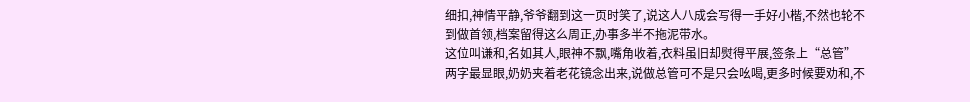细扣,神情平静,爷爷翻到这一页时笑了,说这人八成会写得一手好小楷,不然也轮不到做首领,档案留得这么周正,办事多半不拖泥带水。
这位叫谦和,名如其人,眼神不飘,嘴角收着,衣料虽旧却熨得平展,签条上“总管”两字最显眼,奶奶夹着老花镜念出来,说做总管可不是只会吆喝,更多时候要劝和,不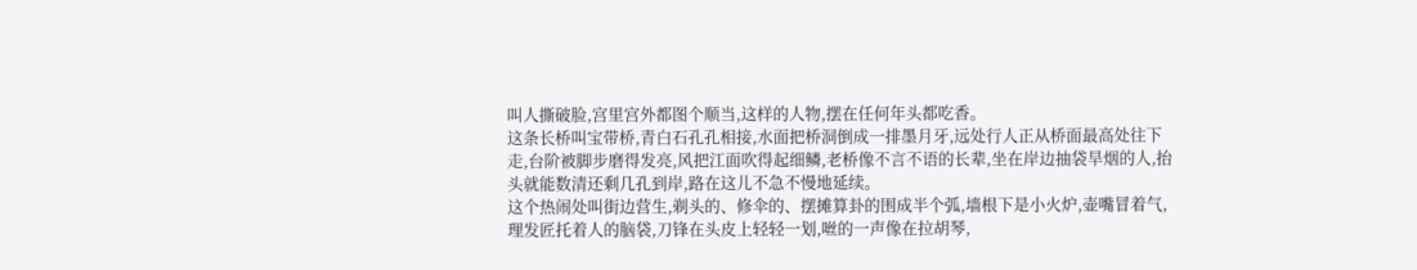叫人撕破脸,宫里宫外都图个顺当,这样的人物,摆在任何年头都吃香。
这条长桥叫宝带桥,青白石孔孔相接,水面把桥洞倒成一排墨月牙,远处行人正从桥面最高处往下走,台阶被脚步磨得发亮,风把江面吹得起细鳞,老桥像不言不语的长辈,坐在岸边抽袋旱烟的人,抬头就能数清还剩几孔到岸,路在这儿不急不慢地延续。
这个热闹处叫街边营生,剃头的、修伞的、摆摊算卦的围成半个弧,墙根下是小火炉,壶嘴冒着气,理发匠托着人的脑袋,刀锋在头皮上轻轻一划,咝的一声像在拉胡琴,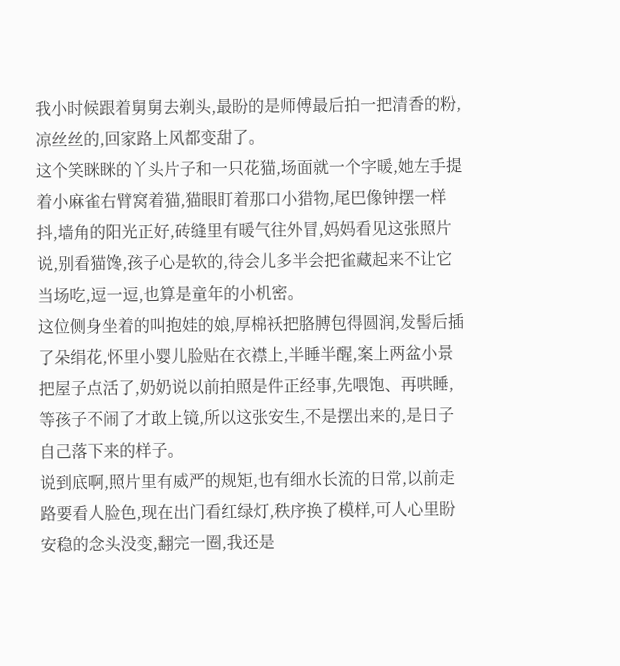我小时候跟着舅舅去剃头,最盼的是师傅最后拍一把清香的粉,凉丝丝的,回家路上风都变甜了。
这个笑眯眯的丫头片子和一只花猫,场面就一个字暖,她左手提着小麻雀右臂窝着猫,猫眼盯着那口小猎物,尾巴像钟摆一样抖,墙角的阳光正好,砖缝里有暖气往外冒,妈妈看见这张照片说,别看猫馋,孩子心是软的,待会儿多半会把雀藏起来不让它当场吃,逗一逗,也算是童年的小机密。
这位侧身坐着的叫抱娃的娘,厚棉袄把胳膊包得圆润,发髻后插了朵绢花,怀里小婴儿脸贴在衣襟上,半睡半醒,案上两盆小景把屋子点活了,奶奶说以前拍照是件正经事,先喂饱、再哄睡,等孩子不闹了才敢上镜,所以这张安生,不是摆出来的,是日子自己落下来的样子。
说到底啊,照片里有威严的规矩,也有细水长流的日常,以前走路要看人脸色,现在出门看红绿灯,秩序换了模样,可人心里盼安稳的念头没变,翻完一圈,我还是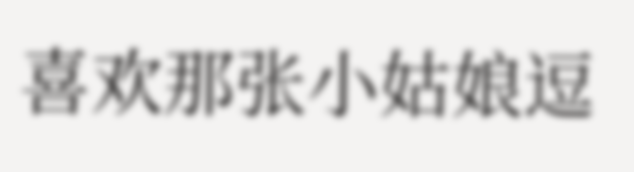喜欢那张小姑娘逗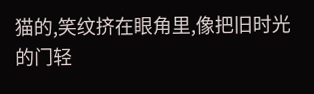猫的,笑纹挤在眼角里,像把旧时光的门轻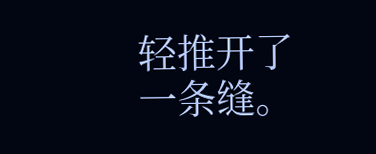轻推开了一条缝。